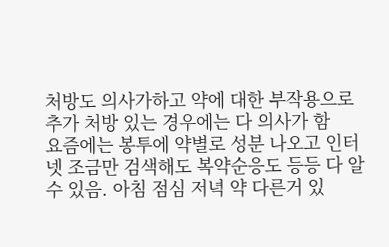처방도 의사가하고 약에 대한 부작용으로 추가 처방 있는 경우에는 다 의사가 함
요즘에는 봉투에 약별로 성분 나오고 인터넷 조금만 검색해도 복약순응도 등등 다 알 수 있음. 아침 점심 저녁 약 다른거 있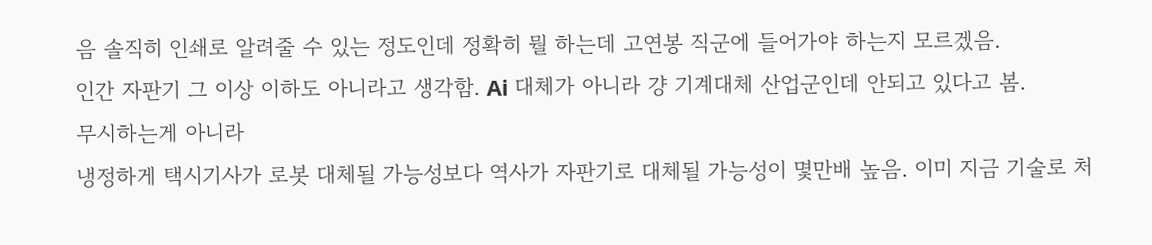음 솔직히 인쇄로 알려줄 수 있는 정도인데 정확히 뭘 하는데 고연봉 직군에 들어가야 하는지 모르겠음.
인간 자판기 그 이상 이하도 아니라고 생각함. Ai 대체가 아니라 걍 기계대체 산업군인데 안되고 있다고 봄.
무시하는게 아니라
냉정하게 택시기사가 로봇 대체될 가능성보다 역사가 자판기로 대체될 가능성이 몇만배 높음. 이미 지금 기술로 처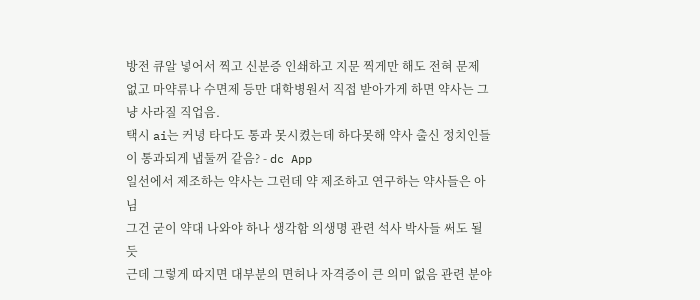방전 큐알 넣어서 찍고 신분증 인쇄하고 지문 찍게만 해도 전혀 문제 없고 마약류나 수면제 등만 대학병원서 직접 받아가게 하면 약사는 그냥 사라질 직업음.
택시 ai는 커녕 타다도 통과 못시켰는데 하다못해 약사 출신 정치인들이 통과되게 냅둘꺼 같음? - dc App
일선에서 제조하는 약사는 그런데 약 제조하고 연구하는 약사들은 아님
그건 굳이 약대 나와야 하나 생각함 의생명 관련 석사 박사들 써도 될듯
근데 그렇게 따지면 대부분의 면허나 자격증이 큰 의미 없음 관련 분야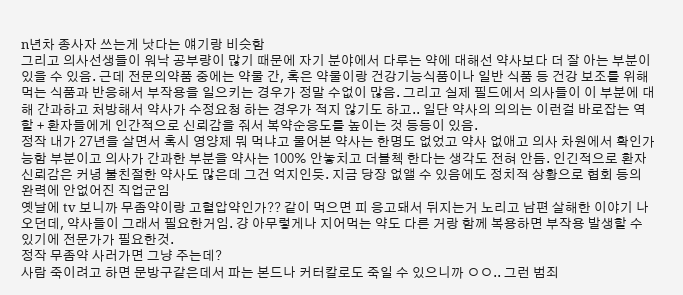n년차 종사자 쓰는게 낫다는 얘기랑 비슷함
그리고 의사선생들이 워낙 공부량이 많기 때문에 자기 분야에서 다루는 약에 대해선 약사보다 더 잘 아는 부분이 있을 수 있음. 근데 전문의약품 중에는 약물 간, 혹은 약물이랑 건강기능식품이나 일반 식품 등 건강 보조를 위해 먹는 식품과 반응해서 부작용을 일으키는 경우가 정말 수없이 많음. 그리고 실제 필드에서 의사들이 이 부분에 대해 간과하고 처방해서 약사가 수정요청 하는 경우가 적지 않기도 하고.. 일단 약사의 의의는 이런걸 바로잡는 역할 + 환자들에게 인간적으로 신뢰감을 줘서 복약순응도를 높이는 것 등등이 있음.
정작 내가 27년을 살면서 혹시 영양제 뭐 먹냐고 물어본 약사는 한명도 없었고 약사 없애고 의사 차원에서 확인가능함 부분이고 의사가 간과한 부분을 약사는 100% 안놓치고 더블첵 한다는 생각도 전혀 안듬. 인긴적으로 환자 신뢰감은 커녕 불친절한 약사도 많은데 그건 억지인듯. 지금 당장 없앨 수 있음에도 정치적 상황으로 협회 등의 완력에 안없어진 직업군임
옛날에 tv 보니까 무좀약이랑 고혈압약인가?? 같이 먹으면 피 응고돼서 뒤지는거 노리고 남편 살해한 이야기 나오던데, 약사들이 그래서 필요한거임. 걍 아무렇게나 지어먹는 약도 다른 거랑 함께 복용하면 부작용 발생할 수 있기에 전문가가 필요한것.
정작 무좀약 사러가면 그냥 주는데?
사람 죽이려고 하면 문방구같은데서 파는 본드나 커터칼로도 죽일 수 있으니까 ㅇㅇ.. 그런 범죄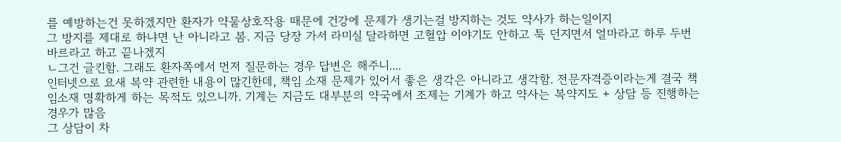를 예방하는건 못하겠지만 환자가 약물상호작용 때문에 건강에 문제가 생기는걸 방지하는 것도 약사가 하는일이지
그 방지를 제대로 하냐면 난 아니라고 봄. 지금 당장 가서 라미실 달라하면 고혈압 이야기도 안하고 툭 던지면서 얼마라고 하루 두번 바르라고 하고 끝나겠지
ㄴ그건 글킨함. 그래도 환자쪽에서 먼저 질문하는 경우 답변은 해주니....
인터넷으로 요새 복약 관련한 내용이 많긴한데, 책임 소재 문제가 있어서 좋은 생각은 아니라고 생각함. 전문자격증이라는게 결국 책임소재 명확하게 하는 목적도 있으니까. 기계는 지금도 대부분의 약국에서 조제는 기계가 하고 약사는 복약지도 + 상담 등 진행하는 경우가 많음
그 상담이 차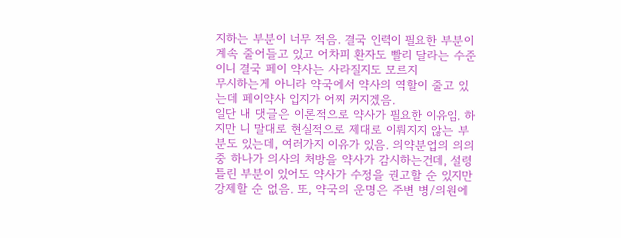지하는 부분이 너무 적음. 결국 인력이 필요한 부분이 계속 줄어들고 있고 어차피 환자도 빨리 달라는 수준이니 결국 페이 약사는 사라질지도 모르지
무시하는게 아니라 약국에서 약사의 역할이 줄고 있는데 페이약사 입지가 어찌 커지겠음.
일단 내 댓글은 이론적으로 약사가 필요한 이유임. 하지만 니 말대로 현실적으로 제대로 이뤄지지 않는 부분도 있는데, 여러가지 이유가 있음. 의약분업의 의의 중 하나가 의사의 처방을 약사가 감시하는건데, 설령 틀린 부분이 있어도 약사가 수정을 권고할 순 있지만 강제할 순 없음. 또, 약국의 운명은 주변 병/의원에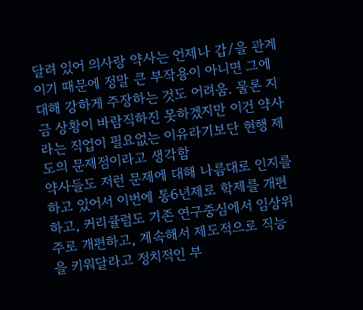달려 있어 의사랑 약사는 언제나 갑/을 관계이기 때문에 정말 큰 부작용이 아니면 그에 대해 강하게 주장하는 것도 어려움. 물론 지금 상황이 바람직하진 못하겠지만 이건 약사라는 직업이 필요없는 이유라기보단 현행 제도의 문제점이라고 생각함
약사들도 저런 문제에 대해 나름대로 인지를 하고 있어서 이번에 통6년제로 학제를 개편하고, 커리큘럼도 기존 연구중심에서 임상위주로 개편하고, 계속해서 제도적으로 직능을 키워달라고 정치적인 부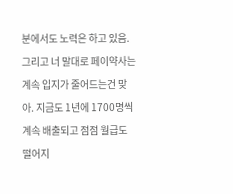분에서도 노력은 하고 있음. 그리고 너 말대로 페이약사는 계속 입지가 줄어드는건 맞아. 지금도 1년에 1700명씩 계속 배출되고 점점 월급도 떨어지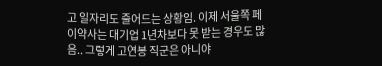고 일자리도 줄어드는 상황임. 이제 서울쪽 페이약사는 대기업 1년차보다 못 받는 경우도 많음.. 그렇게 고연봉 직군은 아니야